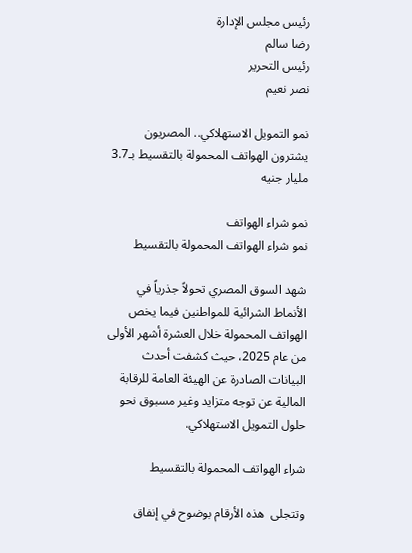رئيس مجلس الإدارة
رضا سالم
رئيس التحرير
نصر نعيم

نمو التمويل الاستهلاكي.. المصريون يشترون الهواتف المحمولة بالتقسيط بـ3.7 مليار جنيه

نمو شراء الهواتف
نمو شراء الهواتف المحمولة بالتقسيط

شهد السوق المصري تحولاً جذرياً في الأنماط الشرائية للمواطنين فيما يخص الهواتف المحمولة خلال العشرة أشهر الأولى من عام 2025، حيث كشفت أحدث البيانات الصادرة عن الهيئة العامة للرقابة المالية عن توجه متزايد وغير مسبوق نحو حلول التمويل الاستهلاكي.

شراء الهواتف المحمولة بالتقسيط

وتتجلى  هذه الأرقام بوضوح في إنفاق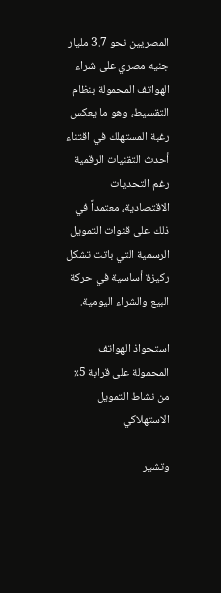المصريين نحو 3.7 مليار جنيه مصري على شراء الهواتف المحمولة بنظام التقسيط، وهو ما يعكس رغبة المستهلك في اقتناء أحدث التقنيات الرقمية رغم التحديات الاقتصادية، معتمداً في ذلك على قنوات التمويل الرسمية التي باتت تشكل ركيزة أساسية في حركة البيع والشراء اليومية.

استحواذ الهواتف المحمولة على قرابة 5٪ من نشاط التمويل الاستهلاكي

وتشير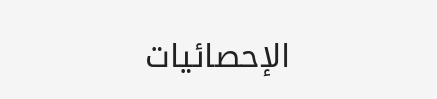الإحصائيات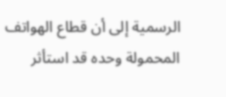الرسمية إلى أن قطاع الهواتف المحمولة وحده قد استأثر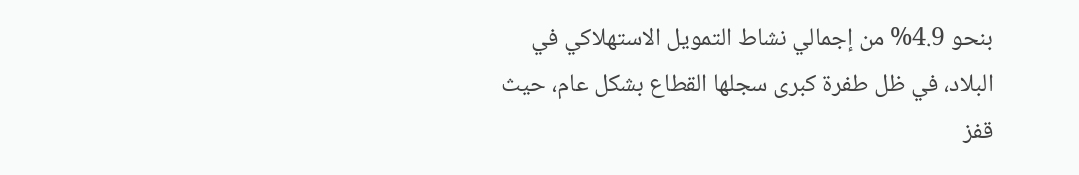بنحو 4.9% من إجمالي نشاط التمويل الاستهلاكي في البلاد، في ظل طفرة كبرى سجلها القطاع بشكل عام، حيث قفز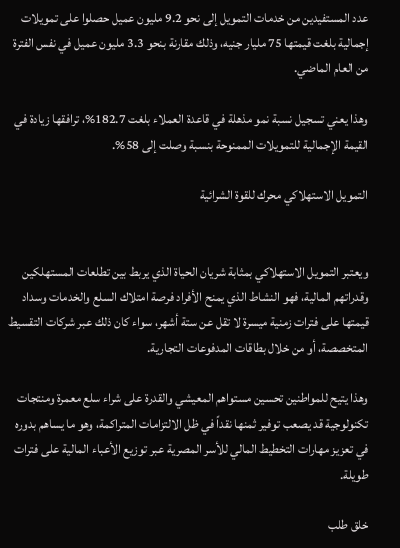عدد المستفيدين من خدمات التمويل إلى نحو 9.2 مليون عميل حصلوا على تمويلات إجمالية بلغت قيمتها 75 مليار جنيه، وذلك مقارنة بنحو 3.3 مليون عميل في نفس الفترة من العام الماضي.

وهذا يعني تسجيل نسبة نمو مذهلة في قاعدة العملاء بلغت 182.7%، ترافقها زيادة في القيمة الإجمالية للتمويلات الممنوحة بنسبة وصلت إلى 58%.

التمويل الاستهلاكي محرك للقوة الشرائية


ويعتبر التمويل الاستهلاكي بمثابة شريان الحياة الذي يربط بين تطلعات المستهلكين وقدراتهم المالية، فهو النشاط الذي يمنح الأفراد فرصة امتلاك السلع والخدمات وسداد قيمتها على فترات زمنية ميسرة لا تقل عن ستة أشهر، سواء كان ذلك عبر شركات التقسيط المتخصصة، أو من خلال بطاقات المدفوعات التجارية.

وهذا يتيح للمواطنين تحسين مستواهم المعيشي والقدرة على شراء سلع معمرة ومنتجات تكنولوجية قد يصعب توفير ثمنها نقداً في ظل الالتزامات المتراكمة، وهو ما يساهم بدوره في تعزيز مهارات التخطيط المالي للأسر المصرية عبر توزيع الأعباء المالية على فترات طويلة.

خلق طلب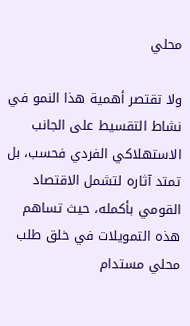محلي

ولا تقتصر أهمية هذا النمو في نشاط التقسيط على الجانب الاستهلاكي الفردي فحسب، بل تمتد آثاره لتشمل الاقتصاد القومي بأكمله، حيث تساهم هذه التمويلات في خلق طلب محلي مستدام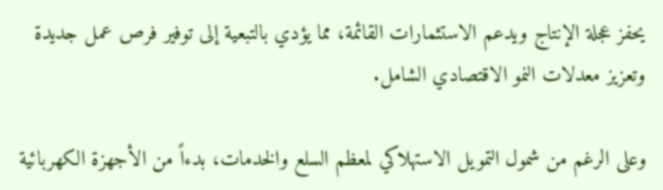يحفز عجلة الإنتاج ويدعم الاستثمارات القائمة، مما يؤدي بالتبعية إلى توفير فرص عمل جديدة وتعزيز معدلات النمو الاقتصادي الشامل.

وعلى الرغم من شمول التمويل الاستهلاكي لمعظم السلع والخدمات، بدءاً من الأجهزة الكهربائية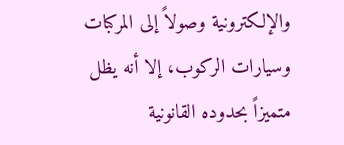والإلكترونية وصولاً إلى المركبات وسيارات الركوب، إلا أنه يظل متميزاً بحدوده القانونية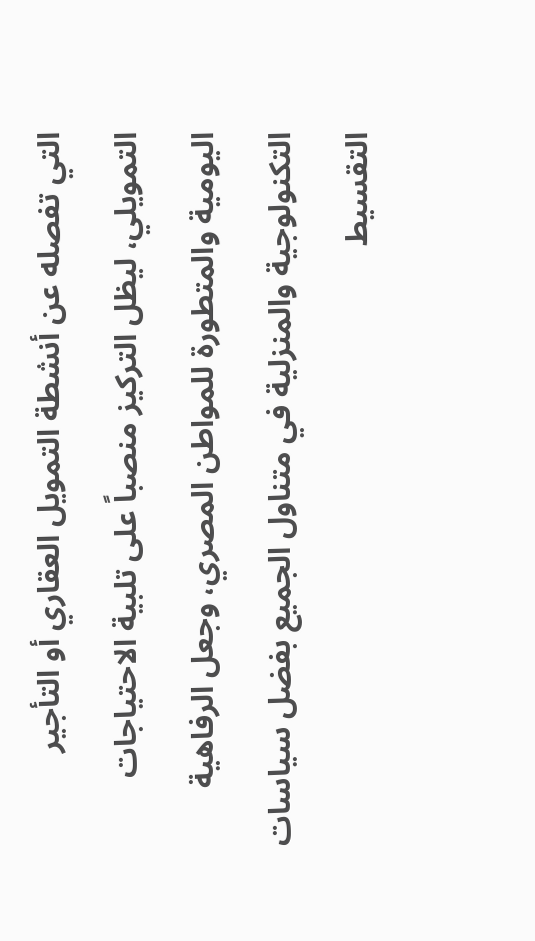التي تفصله عن أنشطة التمويل العقاري أو التأجير التمويلي، ليظل التركيز منصباً على تلبية الاحتياجات اليومية والمتطورة للمواطن المصري، وجعل الرفاهية التكنولوجية والمنزلية في متناول الجميع بفضل سياسات التقسيط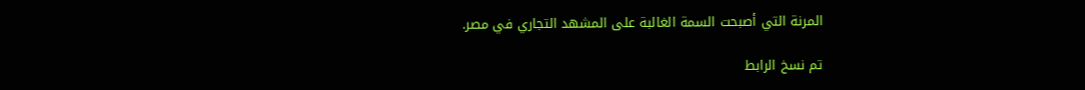المرنة التي أصبحت السمة الغالبة على المشهد التجاري في مصر.

تم نسخ الرابط